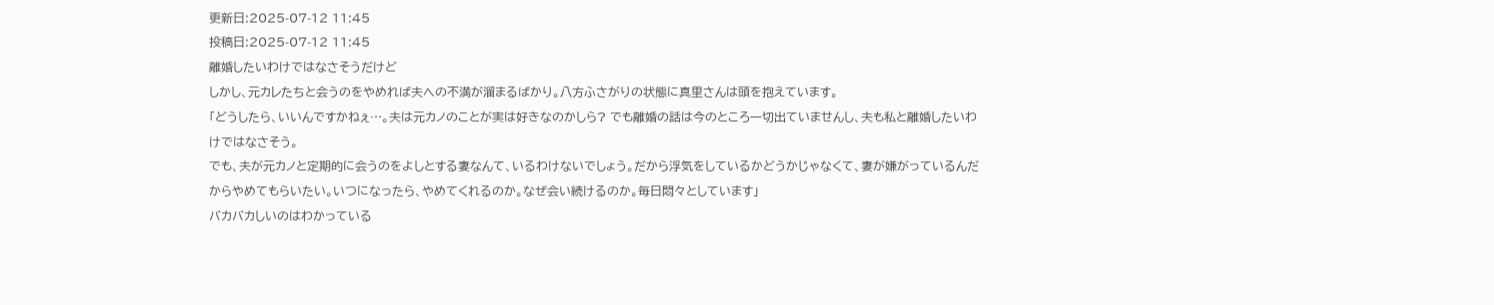更新日:2025-07-12 11:45
投稿日:2025-07-12 11:45
離婚したいわけではなさそうだけど
しかし、元カレたちと会うのをやめれば夫への不満が溜まるばかり。八方ふさがりの状態に真里さんは頭を抱えています。
「どうしたら、いいんですかねぇ…。夫は元カノのことが実は好きなのかしら? でも離婚の話は今のところ一切出ていませんし、夫も私と離婚したいわけではなさそう。
でも、夫が元カノと定期的に会うのをよしとする妻なんて、いるわけないでしょう。だから浮気をしているかどうかじゃなくて、妻が嫌がっているんだからやめてもらいたい。いつになったら、やめてくれるのか。なぜ会い続けるのか。毎日悶々としています」
バカバカしいのはわかっている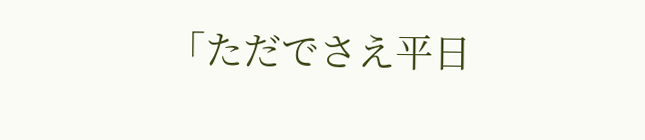「ただでさえ平日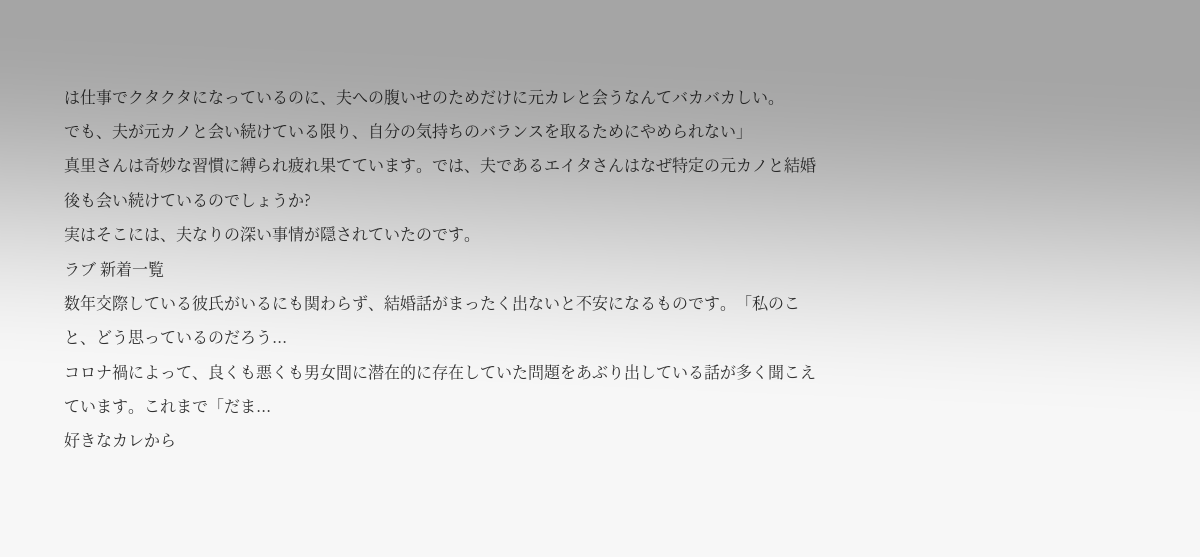は仕事でクタクタになっているのに、夫への腹いせのためだけに元カレと会うなんてバカバカしい。
でも、夫が元カノと会い続けている限り、自分の気持ちのバランスを取るためにやめられない」
真里さんは奇妙な習慣に縛られ疲れ果てています。では、夫であるエイタさんはなぜ特定の元カノと結婚後も会い続けているのでしょうか?
実はそこには、夫なりの深い事情が隠されていたのです。
ラブ 新着一覧
数年交際している彼氏がいるにも関わらず、結婚話がまったく出ないと不安になるものです。「私のこと、どう思っているのだろう...
コロナ禍によって、良くも悪くも男女間に潜在的に存在していた問題をあぶり出している話が多く聞こえています。これまで「だま...
好きなカレから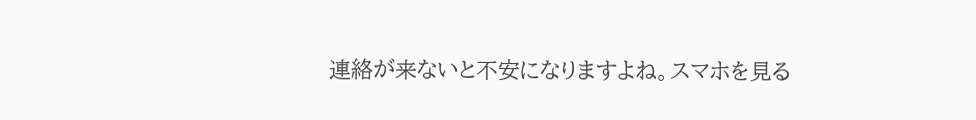連絡が来ないと不安になりますよね。スマホを見る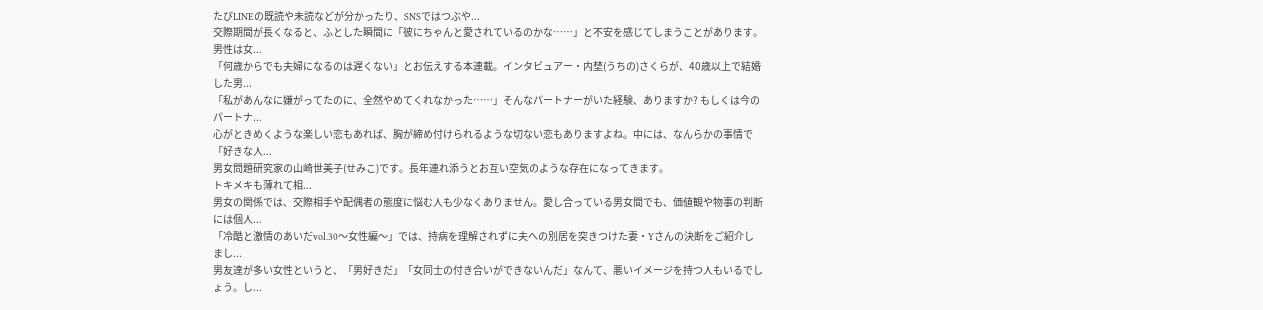たびLINEの既読や未読などが分かったり、SNSではつぶや...
交際期間が長くなると、ふとした瞬間に「彼にちゃんと愛されているのかな……」と不安を感じてしまうことがあります。男性は女...
「何歳からでも夫婦になるのは遅くない」とお伝えする本連載。インタビュアー・内埜(うちの)さくらが、40歳以上で結婚した男...
「私があんなに嫌がってたのに、全然やめてくれなかった……」そんなパートナーがいた経験、ありますか? もしくは今のパートナ...
心がときめくような楽しい恋もあれば、胸が締め付けられるような切ない恋もありますよね。中には、なんらかの事情で「好きな人...
男女問題研究家の山崎世美子(せみこ)です。長年連れ添うとお互い空気のような存在になってきます。
トキメキも薄れて相...
男女の関係では、交際相手や配偶者の態度に悩む人も少なくありません。愛し合っている男女間でも、価値観や物事の判断には個人...
「冷酷と激情のあいだvol.30〜女性編〜」では、持病を理解されずに夫への別居を突きつけた妻・Yさんの決断をご紹介しまし...
男友達が多い女性というと、「男好きだ」「女同士の付き合いができないんだ」なんて、悪いイメージを持つ人もいるでしょう。し...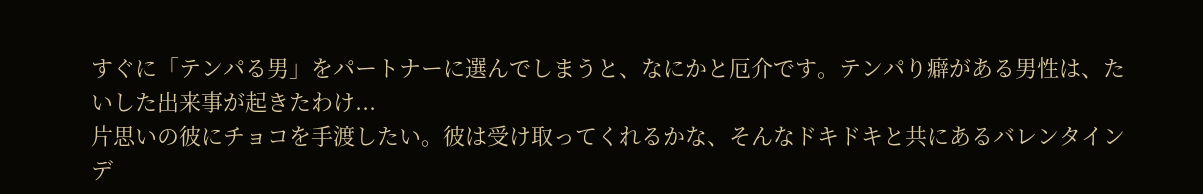すぐに「テンパる男」をパートナーに選んでしまうと、なにかと厄介です。テンパり癖がある男性は、たいした出来事が起きたわけ...
片思いの彼にチョコを手渡したい。彼は受け取ってくれるかな、そんなドキドキと共にあるバレンタインデ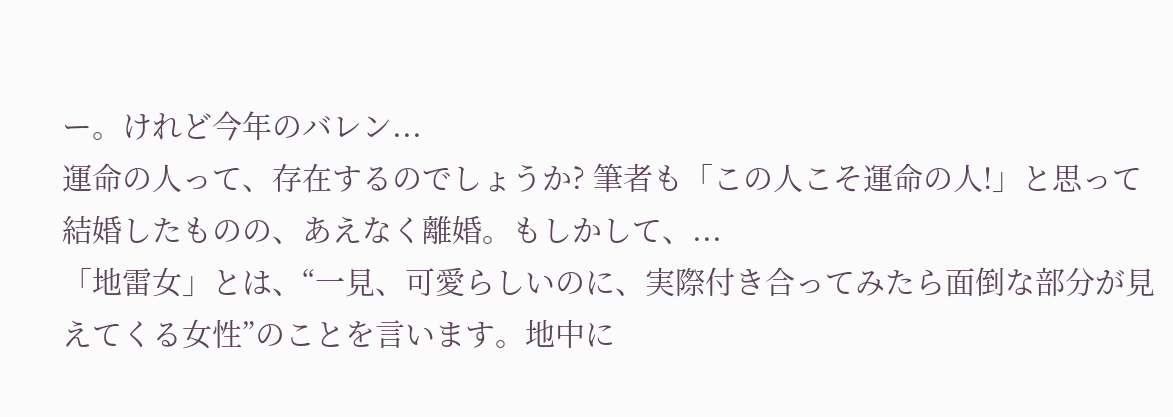ー。けれど今年のバレン...
運命の人って、存在するのでしょうか? 筆者も「この人こそ運命の人!」と思って結婚したものの、あえなく離婚。もしかして、...
「地雷女」とは、“一見、可愛らしいのに、実際付き合ってみたら面倒な部分が見えてくる女性”のことを言います。地中に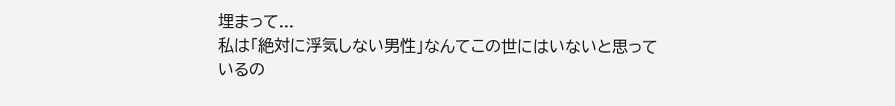埋まって...
私は「絶対に浮気しない男性」なんてこの世にはいないと思っているの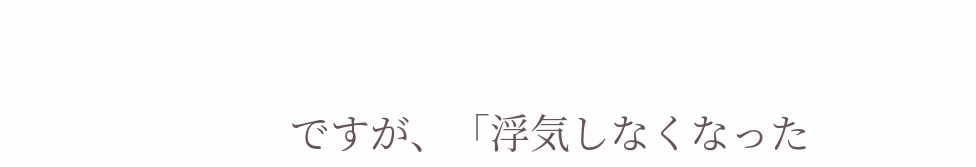ですが、「浮気しなくなった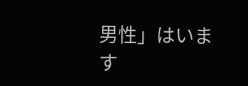男性」はいます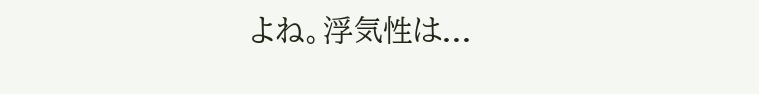よね。浮気性は...